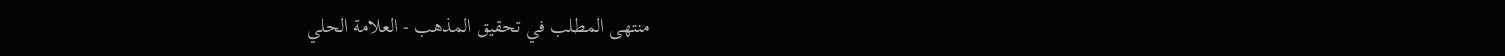منتهى المطلب في تحقيق المذهب - العلامة الحلي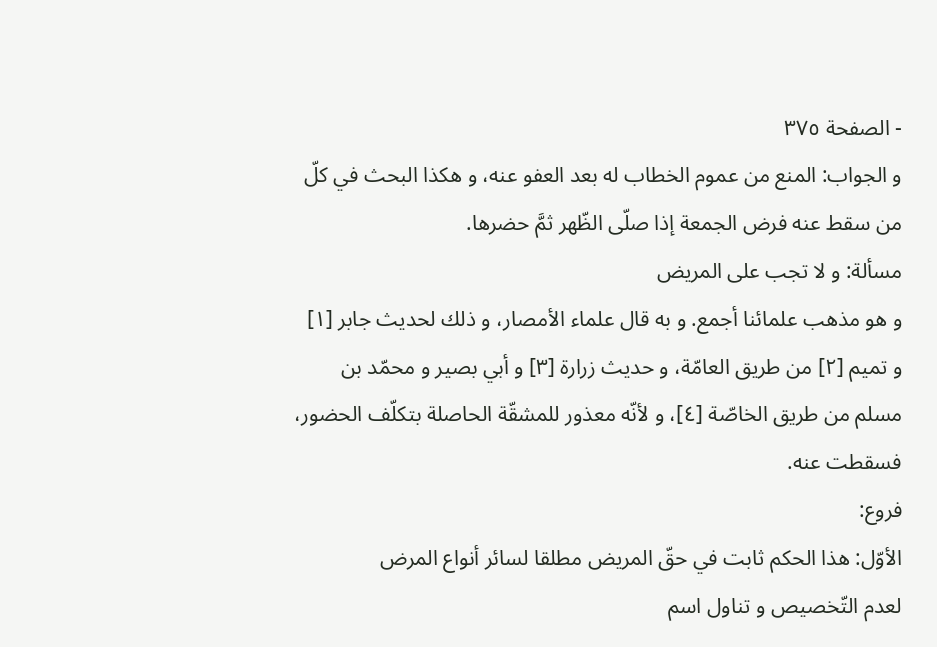- الصفحة ٣٧٥
و الجواب: المنع من عموم الخطاب له بعد العفو عنه، و هكذا البحث في كلّ من سقط عنه فرض الجمعة إذا صلّى الظّهر ثمَّ حضرها.
مسألة: و لا تجب على المريض
و هو مذهب علمائنا أجمع. و به قال علماء الأمصار، و ذلك لحديث جابر [١] و تميم [٢] من طريق العامّة، و حديث زرارة [٣] و أبي بصير و محمّد بن مسلم من طريق الخاصّة [٤]، و لأنّه معذور للمشقّة الحاصلة بتكلّف الحضور، فسقطت عنه.
فروع:
الأوّل: هذا الحكم ثابت في حقّ المريض مطلقا لسائر أنواع المرض
لعدم التّخصيص و تناول اسم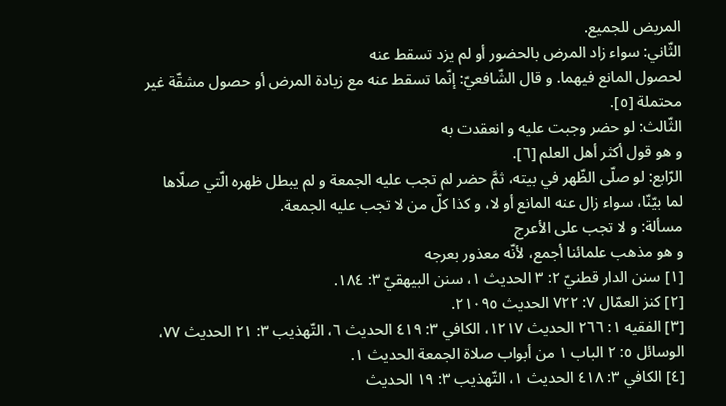المريض للجميع.
الثّاني: سواء زاد المرض بالحضور أو لم يزد تسقط عنه
لحصول المانع فيهما. و قال الشّافعيّ: إنّما تسقط عنه مع زيادة المرض أو حصول مشقّة غير محتملة [٥].
الثّالث: لو حضر وجبت عليه و انعقدت به
و هو قول أكثر أهل العلم [٦].
الرّابع: لو صلّى الظّهر في بيته، ثمَّ حضر لم تجب عليه الجمعة و لم يبطل ظهره الّتي صلّاها
لما بيّنّا، سواء زال عنه المانع أو لا، و كذا كلّ من لا تجب عليه الجمعة.
مسألة: و لا تجب على الأعرج
و هو مذهب علمائنا أجمع، لأنّه معذور بعرجه
[١] سنن الدار قطنيّ ٢: ٣ الحديث ١، سنن البيهقيّ ٣: ١٨٤.
[٢] كنز العمّال ٧: ٧٢٢ الحديث ٢١٠٩٥.
[٣] الفقيه ١: ٢٦٦ الحديث ١٢١٧، الكافي ٣: ٤١٩ الحديث ٦، التّهذيب ٣: ٢١ الحديث ٧٧، الوسائل ٥: ٢ الباب ١ من أبواب صلاة الجمعة الحديث ١.
[٤] الكافي ٣: ٤١٨ الحديث ١، التّهذيب ٣: ١٩ الحديث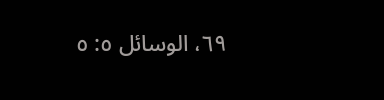٦٩، الوسائل ٥: ٥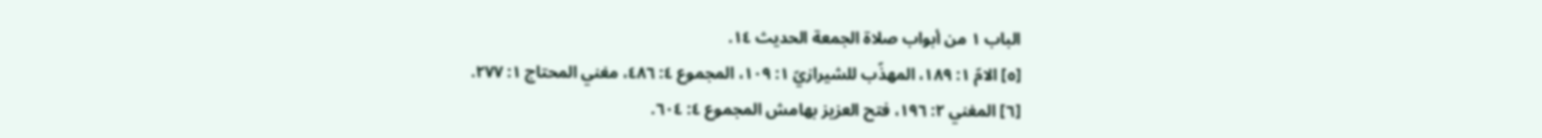الباب ١ من أبواب صلاة الجمعة الحديث ١٤.
[٥] الامّ ١: ١٨٩، المهذّب للشيرازيّ ١: ١٠٩، المجموع ٤: ٤٨٦، مغني المحتاج ١: ٢٧٧.
[٦] المغني ٢: ١٩٦، فتح العزيز بهامش المجموع ٤: ٦٠٤.